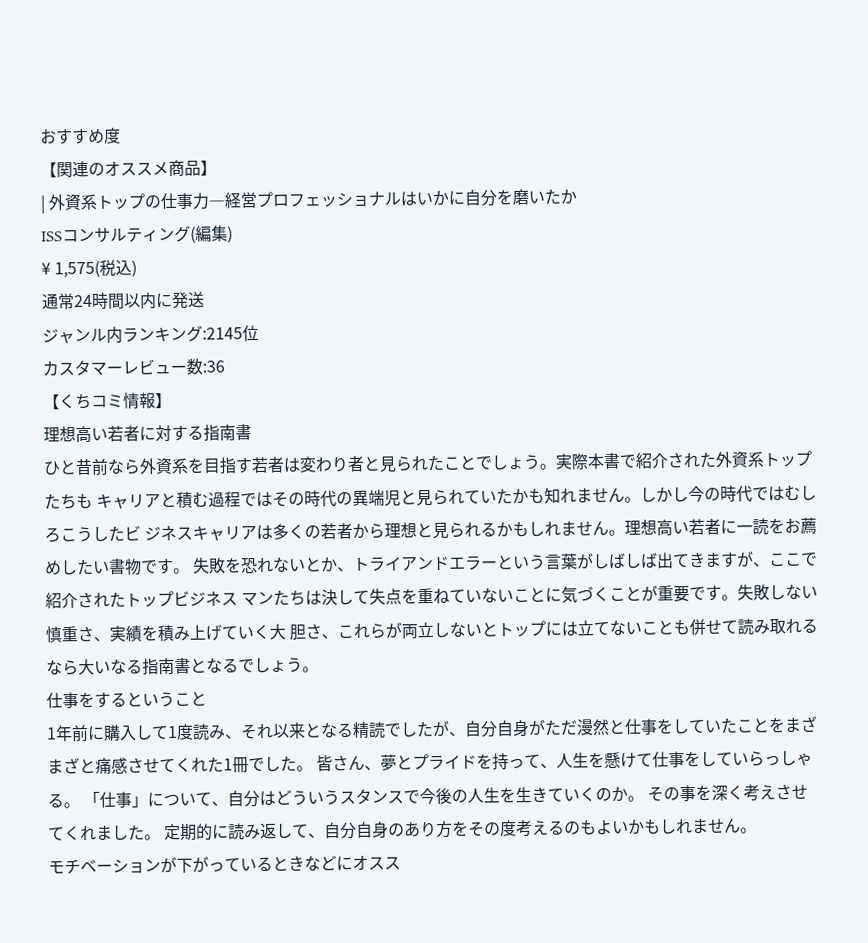おすすめ度
【関連のオススメ商品】
| 外資系トップの仕事力―経営プロフェッショナルはいかに自分を磨いたか
ISSコンサルティング(編集)
¥ 1,575(税込)
通常24時間以内に発送
ジャンル内ランキング:2145位
カスタマーレビュー数:36
【くちコミ情報】
理想高い若者に対する指南書
ひと昔前なら外資系を目指す若者は変わり者と見られたことでしょう。実際本書で紹介された外資系トップたちも キャリアと積む過程ではその時代の異端児と見られていたかも知れません。しかし今の時代ではむしろこうしたビ ジネスキャリアは多くの若者から理想と見られるかもしれません。理想高い若者に一読をお薦めしたい書物です。 失敗を恐れないとか、トライアンドエラーという言葉がしばしば出てきますが、ここで紹介されたトップビジネス マンたちは決して失点を重ねていないことに気づくことが重要です。失敗しない慎重さ、実績を積み上げていく大 胆さ、これらが両立しないとトップには立てないことも併せて読み取れるなら大いなる指南書となるでしょう。
仕事をするということ
1年前に購入して1度読み、それ以来となる精読でしたが、自分自身がただ漫然と仕事をしていたことをまざまざと痛感させてくれた1冊でした。 皆さん、夢とプライドを持って、人生を懸けて仕事をしていらっしゃる。 「仕事」について、自分はどういうスタンスで今後の人生を生きていくのか。 その事を深く考えさせてくれました。 定期的に読み返して、自分自身のあり方をその度考えるのもよいかもしれません。
モチベーションが下がっているときなどにオスス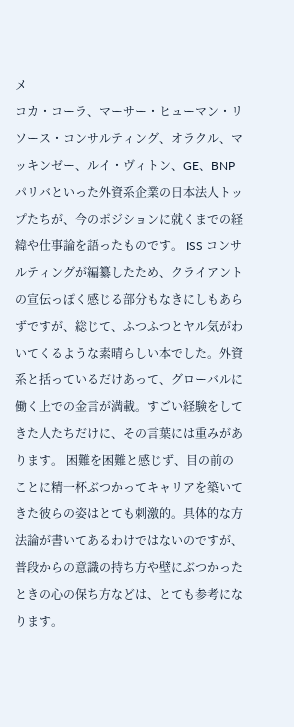メ
コカ・コーラ、マーサー・ヒューマン・リソース・コンサルティング、オラクル、マッキンゼー、ルイ・ヴィトン、GE、BNPパリバといった外資系企業の日本法人トップたちが、今のポジションに就くまでの経緯や仕事論を語ったものです。 ISS コンサルティングが編纂したため、クライアントの宣伝っぽく感じる部分もなきにしもあらずですが、総じて、ふつふつとヤル気がわいてくるような素晴らしい本でした。外資系と括っているだけあって、グローバルに働く上での金言が満載。すごい経験をしてきた人たちだけに、その言葉には重みがあります。 困難を困難と感じず、目の前のことに精一杯ぶつかってキャリアを築いてきた彼らの姿はとても刺激的。具体的な方法論が書いてあるわけではないのですが、普段からの意識の持ち方や壁にぶつかったときの心の保ち方などは、とても参考になります。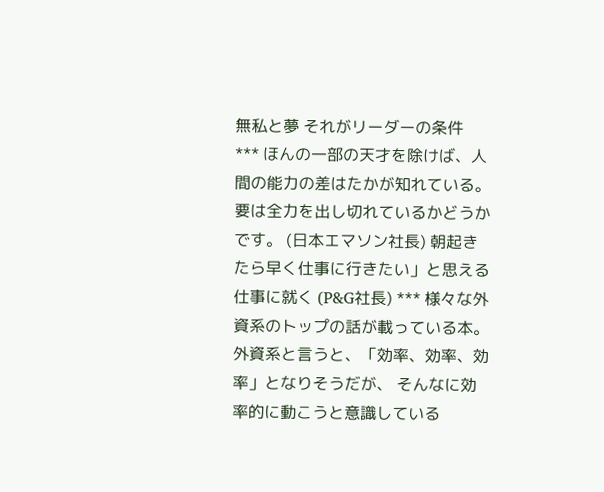無私と夢 それがリーダーの条件
*** ほんの一部の天才を除けば、人間の能力の差はたかが知れている。要は全力を出し切れているかどうかです。 (日本エマソン社長) 朝起きたら早く仕事に行きたい」と思える仕事に就く (P&G社長) *** 様々な外資系のトップの話が載っている本。 外資系と言うと、「効率、効率、効率」となりそうだが、 そんなに効率的に動こうと意識している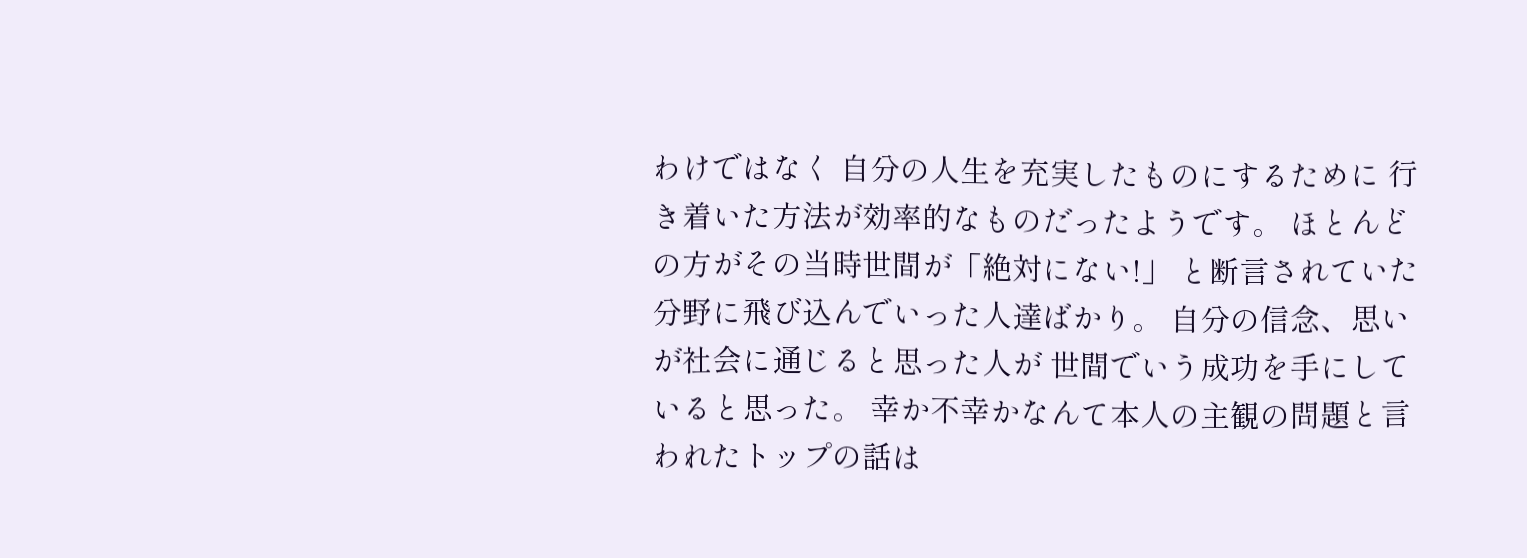わけではなく 自分の人生を充実したものにするために 行き着いた方法が効率的なものだったようです。 ほとんどの方がその当時世間が「絶対にない!」 と断言されていた分野に飛び込んでいった人達ばかり。 自分の信念、思いが社会に通じると思った人が 世間でいう成功を手にしていると思った。 幸か不幸かなんて本人の主観の問題と言われたトップの話は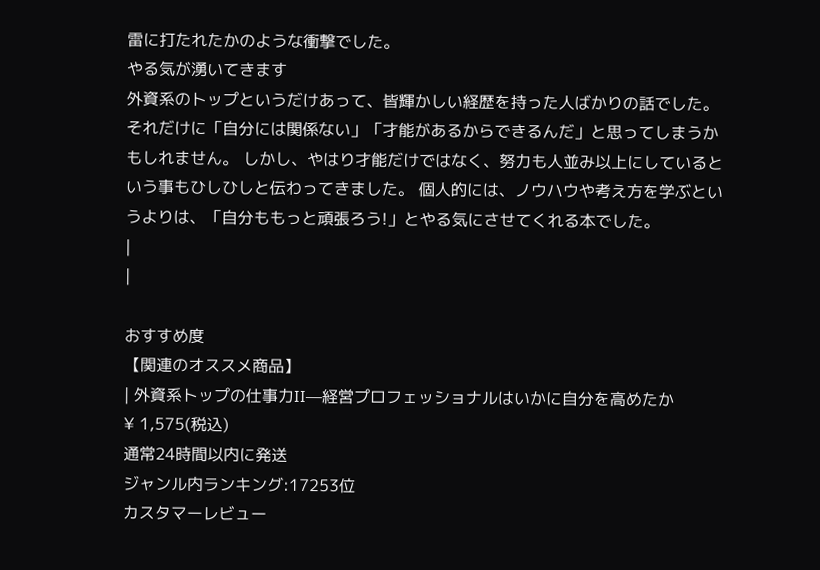雷に打たれたかのような衝撃でした。
やる気が湧いてきます
外資系のトップというだけあって、皆輝かしい経歴を持った人ばかりの話でした。 それだけに「自分には関係ない」「才能があるからできるんだ」と思ってしまうかもしれません。 しかし、やはり才能だけではなく、努力も人並み以上にしているという事もひしひしと伝わってきました。 個人的には、ノウハウや考え方を学ぶというよりは、「自分ももっと頑張ろう!」とやる気にさせてくれる本でした。
|
|

おすすめ度
【関連のオススメ商品】
| 外資系トップの仕事力II―経営プロフェッショナルはいかに自分を高めたか
¥ 1,575(税込)
通常24時間以内に発送
ジャンル内ランキング:17253位
カスタマーレビュー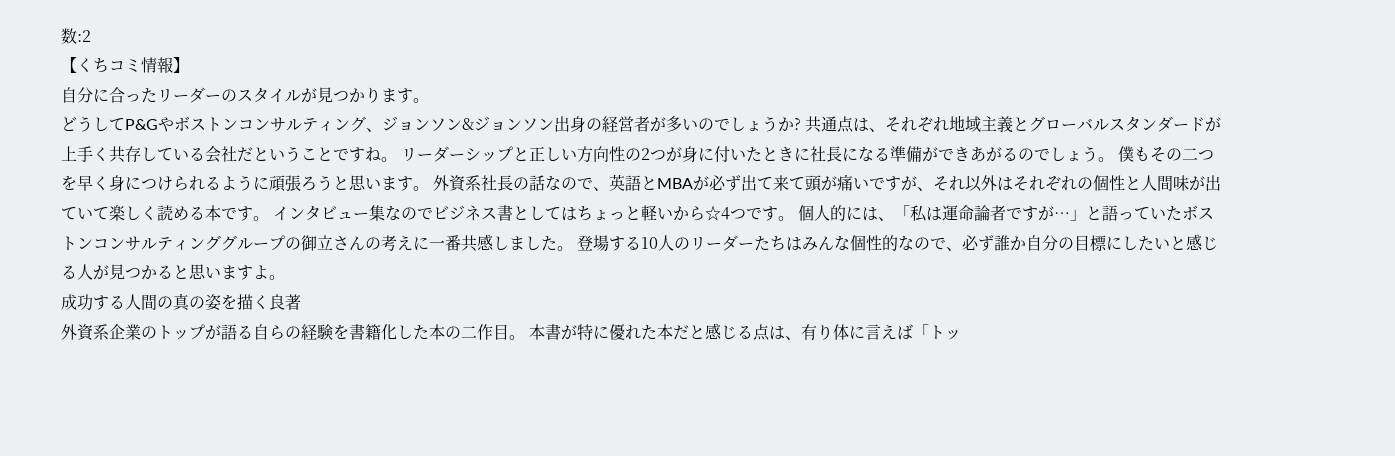数:2
【くちコミ情報】
自分に合ったリーダーのスタイルが見つかります。
どうしてP&Gやボストンコンサルティング、ジョンソン&ジョンソン出身の経営者が多いのでしょうか? 共通点は、それぞれ地域主義とグローバルスタンダードが上手く共存している会社だということですね。 リーダーシップと正しい方向性の2つが身に付いたときに社長になる準備ができあがるのでしょう。 僕もその二つを早く身につけられるように頑張ろうと思います。 外資系社長の話なので、英語とMBAが必ず出て来て頭が痛いですが、それ以外はそれぞれの個性と人間味が出ていて楽しく読める本です。 インタビュー集なのでビジネス書としてはちょっと軽いから☆4つです。 個人的には、「私は運命論者ですが…」と語っていたボストンコンサルティンググループの御立さんの考えに一番共感しました。 登場する10人のリーダーたちはみんな個性的なので、必ず誰か自分の目標にしたいと感じる人が見つかると思いますよ。
成功する人間の真の姿を描く良著
外資系企業のトップが語る自らの経験を書籍化した本の二作目。 本書が特に優れた本だと感じる点は、有り体に言えば「トッ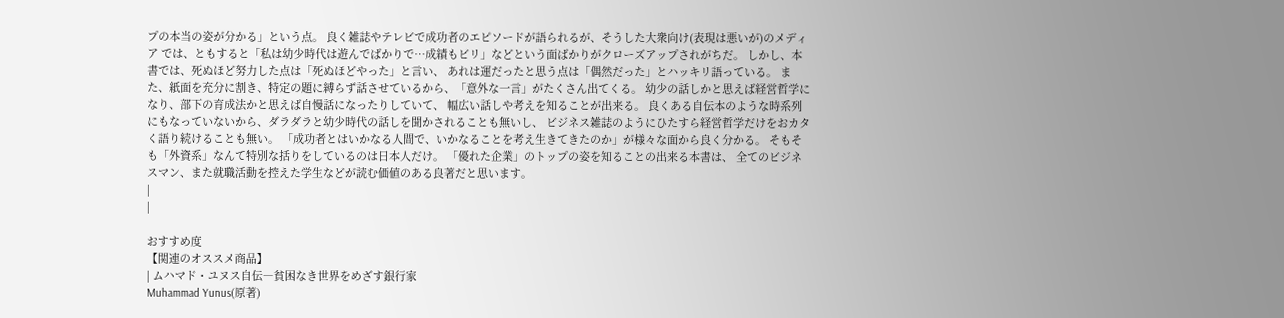プの本当の姿が分かる」という点。 良く雑誌やテレビで成功者のエピソードが語られるが、そうした大衆向け(表現は悪いが)のメディア では、ともすると「私は幼少時代は遊んでばかりで…成績もビリ」などという面ばかりがクローズアップされがちだ。 しかし、本書では、死ぬほど努力した点は「死ぬほどやった」と言い、 あれは運だったと思う点は「偶然だった」とハッキリ語っている。 また、紙面を充分に割き、特定の題に縛らず話させているから、「意外な一言」がたくさん出てくる。 幼少の話しかと思えば経営哲学になり、部下の育成法かと思えば自慢話になったりしていて、 幅広い話しや考えを知ることが出来る。 良くある自伝本のような時系列にもなっていないから、ダラダラと幼少時代の話しを聞かされることも無いし、 ビジネス雑誌のようにひたすら経営哲学だけをおカタく語り続けることも無い。 「成功者とはいかなる人間で、いかなることを考え生きてきたのか」が様々な面から良く分かる。 そもそも「外資系」なんて特別な括りをしているのは日本人だけ。 「優れた企業」のトップの姿を知ることの出来る本書は、 全てのビジネスマン、また就職活動を控えた学生などが読む価値のある良著だと思います。
|
|

おすすめ度
【関連のオススメ商品】
| ムハマド・ユヌス自伝―貧困なき世界をめざす銀行家
Muhammad Yunus(原著)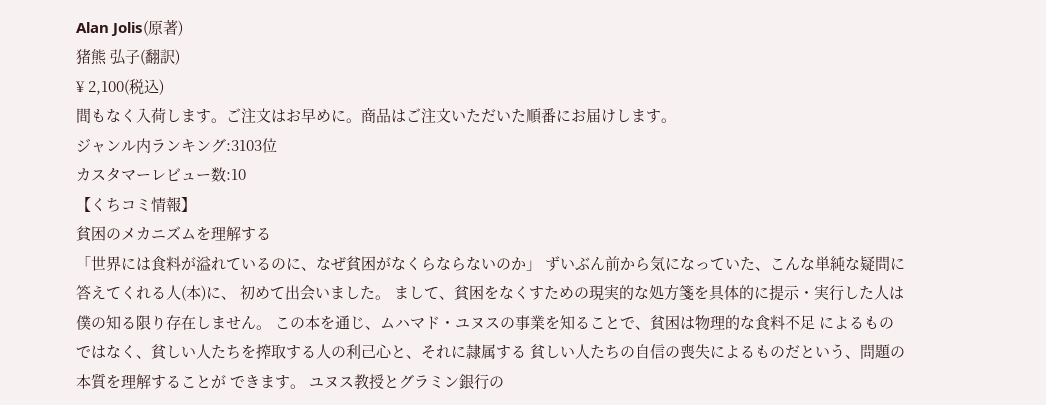Alan Jolis(原著)
猪熊 弘子(翻訳)
¥ 2,100(税込)
間もなく入荷します。ご注文はお早めに。商品はご注文いただいた順番にお届けします。
ジャンル内ランキング:3103位
カスタマーレビュー数:10
【くちコミ情報】
貧困のメカニズムを理解する
「世界には食料が溢れているのに、なぜ貧困がなくらならないのか」 ずいぶん前から気になっていた、こんな単純な疑問に答えてくれる人(本)に、 初めて出会いました。 まして、貧困をなくすための現実的な処方箋を具体的に提示・実行した人は 僕の知る限り存在しません。 この本を通じ、ムハマド・ユヌスの事業を知ることで、貧困は物理的な食料不足 によるものではなく、貧しい人たちを搾取する人の利己心と、それに隷属する 貧しい人たちの自信の喪失によるものだという、問題の本質を理解することが できます。 ユヌス教授とグラミン銀行の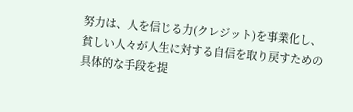努力は、人を信じる力(クレジット)を事業化し、 貧しい人々が人生に対する自信を取り戻すための具体的な手段を提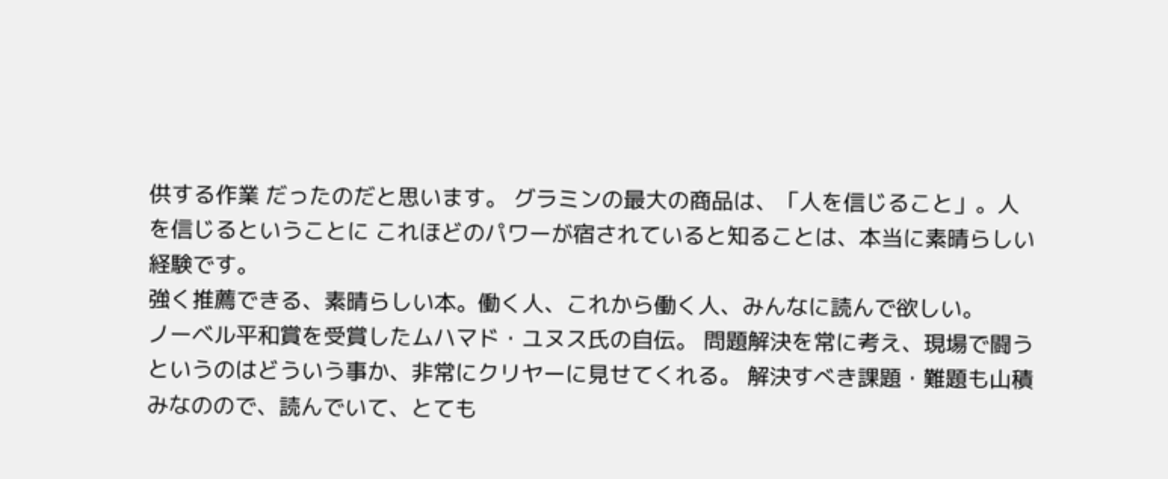供する作業 だったのだと思います。 グラミンの最大の商品は、「人を信じること」。人を信じるということに これほどのパワーが宿されていると知ることは、本当に素晴らしい経験です。
強く推薦できる、素晴らしい本。働く人、これから働く人、みんなに読んで欲しい。
ノーベル平和賞を受賞したムハマド・ユヌス氏の自伝。 問題解決を常に考え、現場で闘うというのはどういう事か、非常にクリヤーに見せてくれる。 解決すべき課題・難題も山積みなのので、読んでいて、とても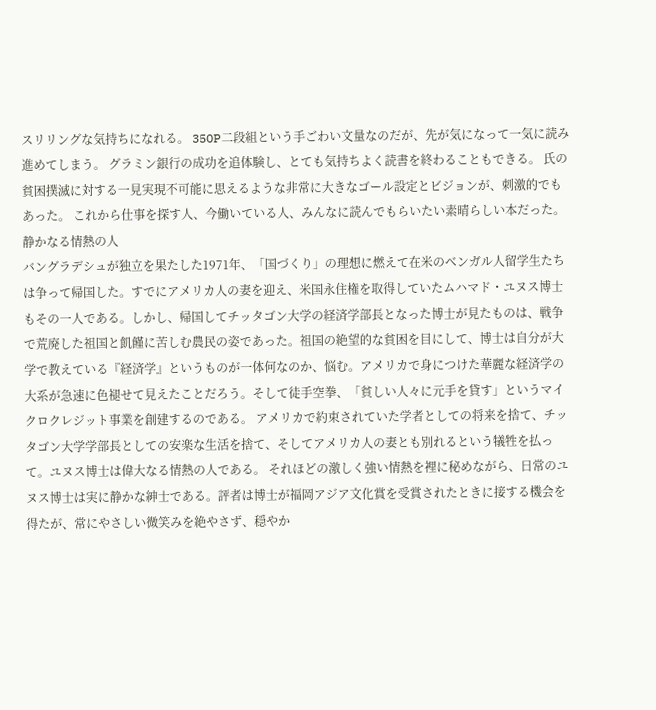スリリングな気持ちになれる。 350P二段組という手ごわい文量なのだが、先が気になって一気に読み進めてしまう。 グラミン銀行の成功を追体験し、とても気持ちよく読書を終わることもできる。 氏の貧困撲滅に対する一見実現不可能に思えるような非常に大きなゴール設定とビジョンが、刺激的でもあった。 これから仕事を探す人、今働いている人、みんなに読んでもらいたい素晴らしい本だった。
静かなる情熱の人
バングラデシュが独立を果たした1971年、「国づくり」の理想に燃えて在米のベンガル人留学生たちは争って帰国した。すでにアメリカ人の妻を迎え、米国永住権を取得していたムハマド・ユヌス博士もその一人である。しかし、帰国してチッタゴン大学の経済学部長となった博士が見たものは、戦争で荒廃した祖国と飢饉に苦しむ農民の姿であった。祖国の絶望的な貧困を目にして、博士は自分が大学で教えている『経済学』というものが一体何なのか、悩む。アメリカで身につけた華麗な経済学の大系が急速に色褪せて見えたことだろう。そして徒手空拳、「貧しい人々に元手を貸す」というマイクロクレジット事業を創建するのである。 アメリカで約束されていた学者としての将来を捨て、チッタゴン大学学部長としての安楽な生活を捨て、そしてアメリカ人の妻とも別れるという犠牲を払って。ユヌス博士は偉大なる情熱の人である。 それほどの激しく強い情熱を裡に秘めながら、日常のユヌス博士は実に静かな紳士である。評者は博士が福岡アジア文化賞を受賞されたときに接する機会を得たが、常にやさしい微笑みを絶やさず、穏やか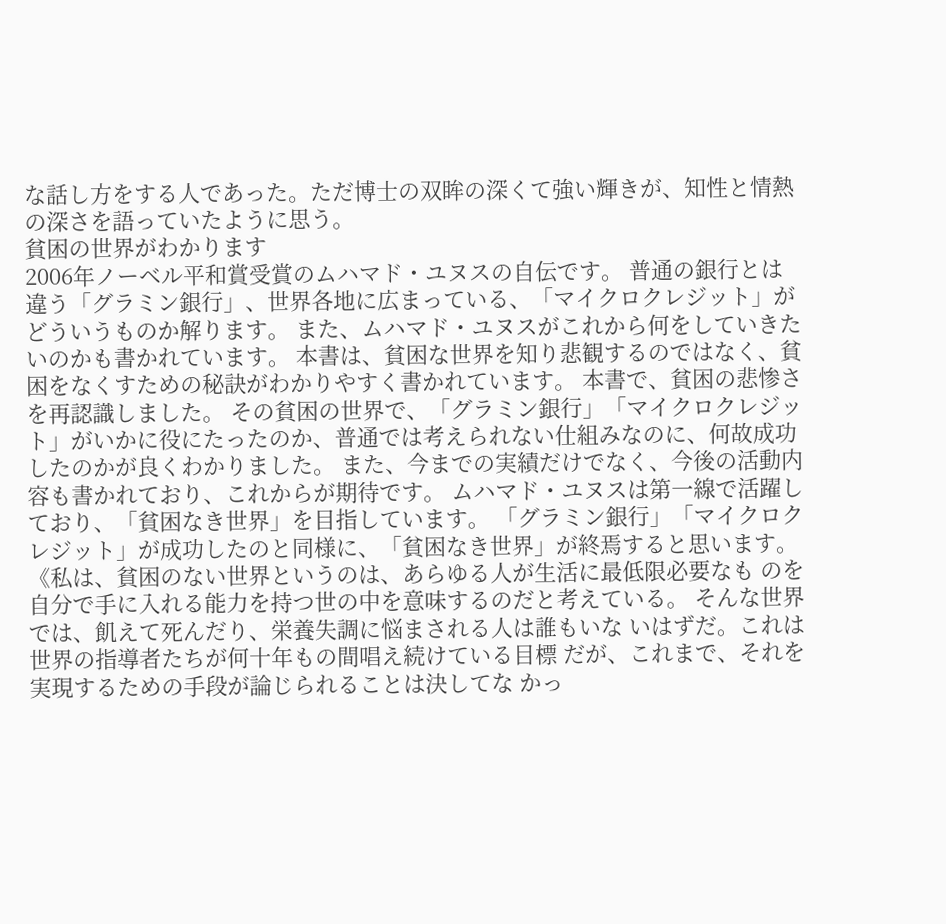な話し方をする人であった。ただ博士の双眸の深くて強い輝きが、知性と情熱の深さを語っていたように思う。
貧困の世界がわかります
2006年ノーベル平和賞受賞のムハマド・ユヌスの自伝です。 普通の銀行とは違う「グラミン銀行」、世界各地に広まっている、「マイクロクレジット」がどういうものか解ります。 また、ムハマド・ユヌスがこれから何をしていきたいのかも書かれています。 本書は、貧困な世界を知り悲観するのではなく、貧困をなくすための秘訣がわかりやすく書かれています。 本書で、貧困の悲惨さを再認識しました。 その貧困の世界で、「グラミン銀行」「マイクロクレジット」がいかに役にたったのか、普通では考えられない仕組みなのに、何故成功したのかが良くわかりました。 また、今までの実績だけでなく、今後の活動内容も書かれており、これからが期待です。 ムハマド・ユヌスは第一線で活躍しており、「貧困なき世界」を目指しています。 「グラミン銀行」「マイクロクレジット」が成功したのと同様に、「貧困なき世界」が終焉すると思います。 《私は、貧困のない世界というのは、あらゆる人が生活に最低限必要なも のを自分で手に入れる能力を持つ世の中を意味するのだと考えている。 そんな世界では、飢えて死んだり、栄養失調に悩まされる人は誰もいな いはずだ。これは世界の指導者たちが何十年もの間唱え続けている目標 だが、これまで、それを実現するための手段が論じられることは決してな かっ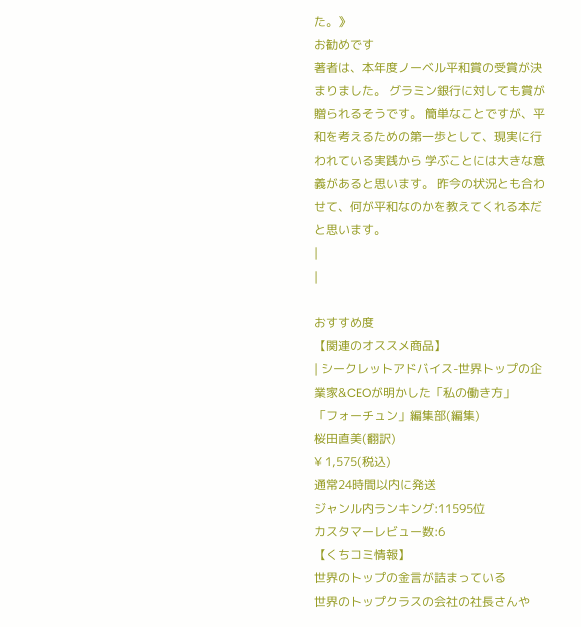た。》
お勧めです
著者は、本年度ノーベル平和賞の受賞が決まりました。 グラミン銀行に対しても賞が贈られるそうです。 簡単なことですが、平和を考えるための第一歩として、現実に行われている実践から 学ぶことには大きな意義があると思います。 昨今の状況とも合わせて、何が平和なのかを教えてくれる本だと思います。
|
|

おすすめ度
【関連のオススメ商品】
| シークレットアドバイス-世界トップの企業家&CEOが明かした「私の働き方」
「フォーチュン」編集部(編集)
桜田直美(翻訳)
¥ 1,575(税込)
通常24時間以内に発送
ジャンル内ランキング:11595位
カスタマーレビュー数:6
【くちコミ情報】
世界のトップの金言が詰まっている
世界のトップクラスの会社の社長さんや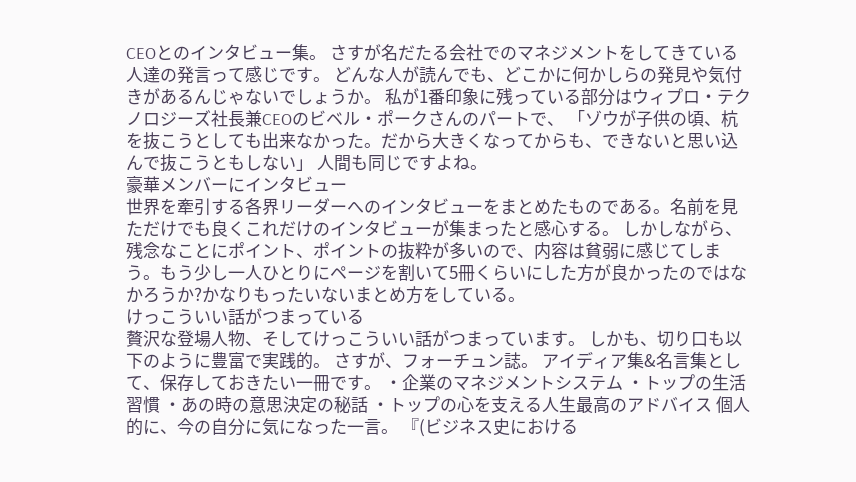CEOとのインタビュー集。 さすが名だたる会社でのマネジメントをしてきている人達の発言って感じです。 どんな人が読んでも、どこかに何かしらの発見や気付きがあるんじゃないでしょうか。 私が1番印象に残っている部分はウィプロ・テクノロジーズ社長兼CEOのビベル・ポークさんのパートで、 「ゾウが子供の頃、杭を抜こうとしても出来なかった。だから大きくなってからも、できないと思い込んで抜こうともしない」 人間も同じですよね。
豪華メンバーにインタビュー
世界を牽引する各界リーダーへのインタビューをまとめたものである。名前を見ただけでも良くこれだけのインタビューが集まったと感心する。 しかしながら、残念なことにポイント、ポイントの抜粋が多いので、内容は貧弱に感じてしまう。もう少し一人ひとりにページを割いて5冊くらいにした方が良かったのではなかろうか?かなりもったいないまとめ方をしている。
けっこういい話がつまっている
贅沢な登場人物、そしてけっこういい話がつまっています。 しかも、切り口も以下のように豊富で実践的。 さすが、フォーチュン誌。 アイディア集&名言集として、保存しておきたい一冊です。 ・企業のマネジメントシステム ・トップの生活習慣 ・あの時の意思決定の秘話 ・トップの心を支える人生最高のアドバイス 個人的に、今の自分に気になった一言。 『(ビジネス史における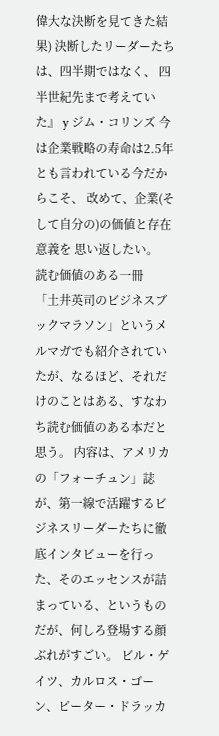偉大な決断を見てきた結果) 決断したリーダーたちは、四半期ではなく、 四半世紀先まで考えていた』 y ジム・コリンズ 今は企業戦略の寿命は2.5年とも言われている今だからこそ、 改めて、企業(そして自分の)の価値と存在意義を 思い返したい。
読む価値のある一冊
「土井英司のビジネスブックマラソン」というメルマガでも紹介されていたが、なるほど、それだけのことはある、すなわち読む価値のある本だと思う。 内容は、アメリカの「フォーチュン」誌が、第一線で活躍するビジネスリーダーたちに徹底インタビューを行った、そのエッセンスが詰まっている、というものだが、何しろ登場する顔ぶれがすごい。 ビル・ゲイツ、カルロス・ゴーン、ピーター・ドラッカ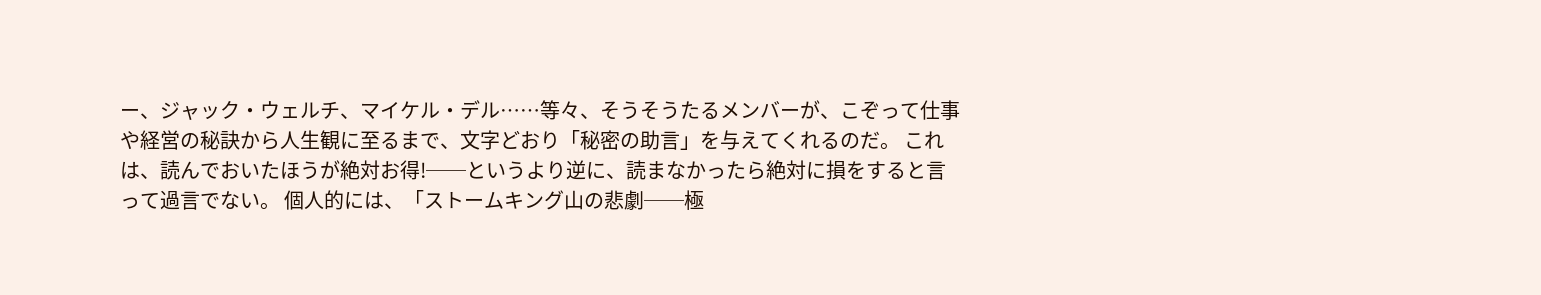ー、ジャック・ウェルチ、マイケル・デル……等々、そうそうたるメンバーが、こぞって仕事や経営の秘訣から人生観に至るまで、文字どおり「秘密の助言」を与えてくれるのだ。 これは、読んでおいたほうが絶対お得!──というより逆に、読まなかったら絶対に損をすると言って過言でない。 個人的には、「ストームキング山の悲劇──極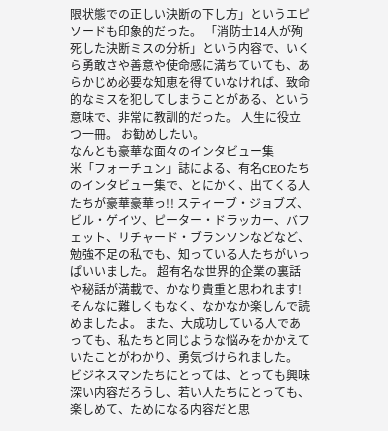限状態での正しい決断の下し方」というエピソードも印象的だった。 「消防士14人が殉死した決断ミスの分析」という内容で、いくら勇敢さや善意や使命感に満ちていても、あらかじめ必要な知恵を得ていなければ、致命的なミスを犯してしまうことがある、という意味で、非常に教訓的だった。 人生に役立つ一冊。 お勧めしたい。
なんとも豪華な面々のインタビュー集
米「フォーチュン」誌による、有名CEOたちのインタビュー集で、とにかく、出てくる人たちが豪華豪華っ!! スティーブ・ジョブズ、ビル・ゲイツ、ピーター・ドラッカー、バフェット、リチャード・ブランソンなどなど、勉強不足の私でも、知っている人たちがいっぱいいました。 超有名な世界的企業の裏話や秘話が満載で、かなり貴重と思われます! そんなに難しくもなく、なかなか楽しんで読めましたよ。 また、大成功している人であっても、私たちと同じような悩みをかかえていたことがわかり、勇気づけられました。 ビジネスマンたちにとっては、とっても興味深い内容だろうし、若い人たちにとっても、楽しめて、ためになる内容だと思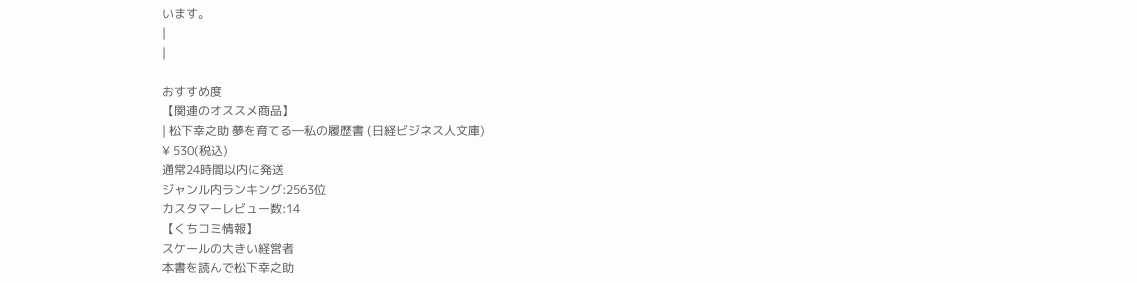います。
|
|

おすすめ度
【関連のオススメ商品】
| 松下幸之助 夢を育てる―私の履歴書 (日経ビジネス人文庫)
¥ 530(税込)
通常24時間以内に発送
ジャンル内ランキング:2563位
カスタマーレビュー数:14
【くちコミ情報】
スケールの大きい経営者
本書を読んで松下幸之助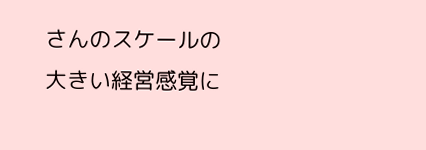さんのスケールの大きい経営感覚に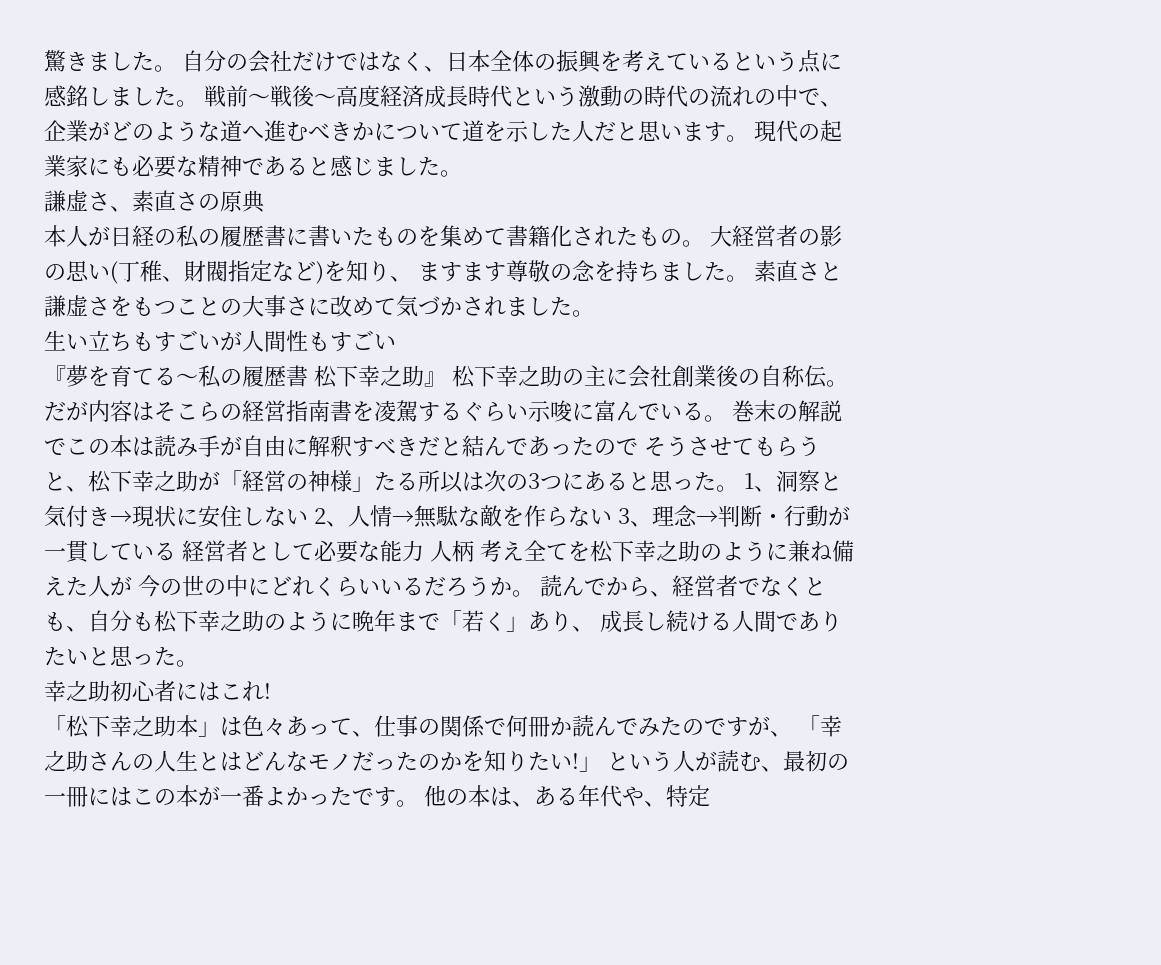驚きました。 自分の会社だけではなく、日本全体の振興を考えているという点に感銘しました。 戦前〜戦後〜高度経済成長時代という激動の時代の流れの中で、企業がどのような道へ進むべきかについて道を示した人だと思います。 現代の起業家にも必要な精神であると感じました。
謙虚さ、素直さの原典
本人が日経の私の履歴書に書いたものを集めて書籍化されたもの。 大経営者の影の思い(丁稚、財閥指定など)を知り、 ますます尊敬の念を持ちました。 素直さと謙虚さをもつことの大事さに改めて気づかされました。
生い立ちもすごいが人間性もすごい
『夢を育てる〜私の履歴書 松下幸之助』 松下幸之助の主に会社創業後の自称伝。 だが内容はそこらの経営指南書を凌駕するぐらい示唆に富んでいる。 巻末の解説でこの本は読み手が自由に解釈すべきだと結んであったので そうさせてもらうと、松下幸之助が「経営の神様」たる所以は次の3つにあると思った。 1、洞察と気付き→現状に安住しない 2、人情→無駄な敵を作らない 3、理念→判断・行動が一貫している 経営者として必要な能力 人柄 考え全てを松下幸之助のように兼ね備えた人が 今の世の中にどれくらいいるだろうか。 読んでから、経営者でなくとも、自分も松下幸之助のように晩年まで「若く」あり、 成長し続ける人間でありたいと思った。
幸之助初心者にはこれ!
「松下幸之助本」は色々あって、仕事の関係で何冊か読んでみたのですが、 「幸之助さんの人生とはどんなモノだったのかを知りたい!」 という人が読む、最初の一冊にはこの本が一番よかったです。 他の本は、ある年代や、特定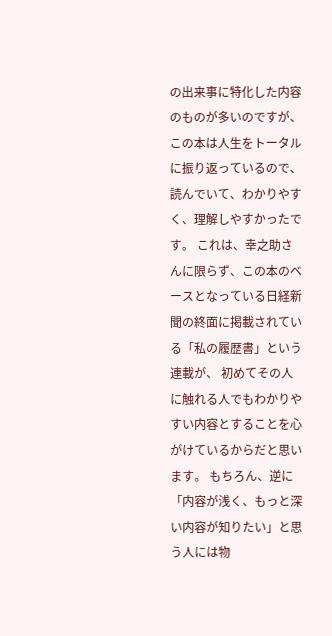の出来事に特化した内容のものが多いのですが、 この本は人生をトータルに振り返っているので、読んでいて、わかりやすく、理解しやすかったです。 これは、幸之助さんに限らず、この本のベースとなっている日経新聞の終面に掲載されている「私の履歴書」という連載が、 初めてその人に触れる人でもわかりやすい内容とすることを心がけているからだと思います。 もちろん、逆に「内容が浅く、もっと深い内容が知りたい」と思う人には物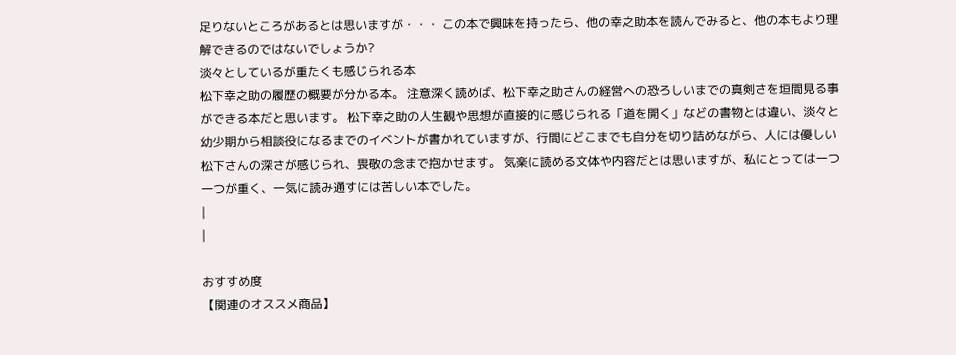足りないところがあるとは思いますが・・・ この本で興味を持ったら、他の幸之助本を読んでみると、他の本もより理解できるのではないでしょうか?
淡々としているが重たくも感じられる本
松下幸之助の履歴の概要が分かる本。 注意深く読めば、松下幸之助さんの経営への恐ろしいまでの真剣さを垣間見る事ができる本だと思います。 松下幸之助の人生観や思想が直接的に感じられる「道を開く」などの書物とは違い、淡々と幼少期から相談役になるまでのイベントが書かれていますが、行間にどこまでも自分を切り詰めながら、人には優しい松下さんの深さが感じられ、畏敬の念まで抱かせます。 気楽に読める文体や内容だとは思いますが、私にとっては一つ一つが重く、一気に読み通すには苦しい本でした。
|
|

おすすめ度
【関連のオススメ商品】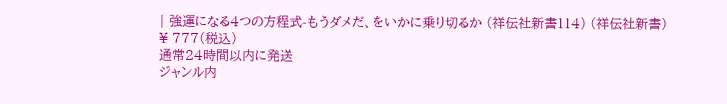| 強運になる4つの方程式-もうダメだ、をいかに乗り切るか (祥伝社新書114) (祥伝社新書)
¥ 777(税込)
通常24時間以内に発送
ジャンル内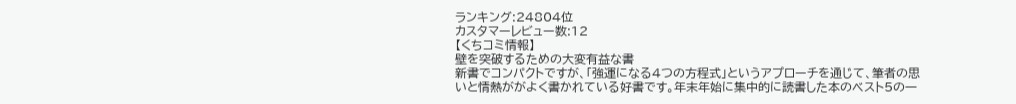ランキング:24804位
カスタマーレビュー数:12
【くちコミ情報】
壁を突破するための大変有益な書
新書でコンパクトですが、「強運になる4つの方程式」というアプローチを通じて、筆者の思いと情熱ががよく書かれている好書です。年末年始に集中的に読書した本のベスト5の一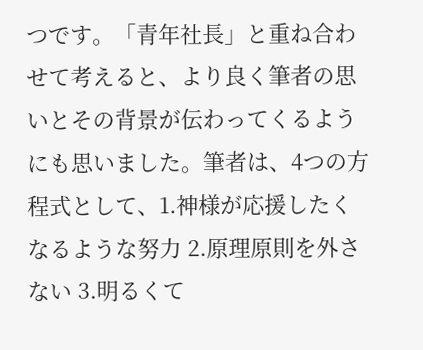つです。「青年社長」と重ね合わせて考えると、より良く筆者の思いとその背景が伝わってくるようにも思いました。筆者は、4つの方程式として、1.神様が応援したくなるような努力 2.原理原則を外さない 3.明るくて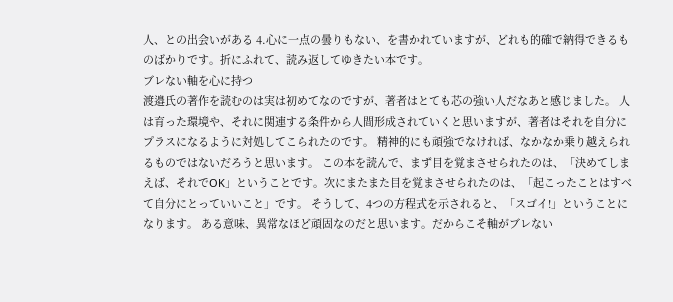人、との出会いがある 4.心に一点の曇りもない、を書かれていますが、どれも的確で納得できるものばかりです。折にふれて、読み返してゆきたい本です。
ブレない軸を心に持つ
渡邉氏の著作を読むのは実は初めてなのですが、著者はとても芯の強い人だなあと感じました。 人は育った環境や、それに関連する条件から人間形成されていくと思いますが、著者はそれを自分にプラスになるように対処してこられたのです。 精神的にも頑強でなければ、なかなか乗り越えられるものではないだろうと思います。 この本を読んで、まず目を覚まさせられたのは、「決めてしまえば、それでOK」ということです。次にまたまた目を覚まさせられたのは、「起こったことはすべて自分にとっていいこと」です。 そうして、4つの方程式を示されると、「スゴイ!」ということになります。 ある意味、異常なほど頑固なのだと思います。だからこそ軸がブレない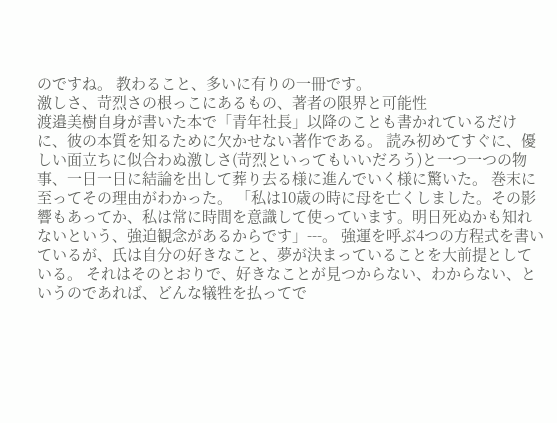のですね。 教わること、多いに有りの一冊です。
激しさ、苛烈さの根っこにあるもの、著者の限界と可能性
渡邉美樹自身が書いた本で「青年社長」以降のことも書かれているだけに、彼の本質を知るために欠かせない著作である。 読み初めてすぐに、優しい面立ちに似合わぬ激しさ(苛烈といってもいいだろう)と一つ一つの物事、一日一日に結論を出して葬り去る様に進んでいく様に驚いた。 巻末に至ってその理由がわかった。 「私は10歳の時に母を亡くしました。その影響もあってか、私は常に時間を意識して使っています。明日死ぬかも知れないという、強迫観念があるからです」---。 強運を呼ぶ4つの方程式を書いているが、氏は自分の好きなこと、夢が決まっていることを大前提としている。 それはそのとおりで、好きなことが見つからない、わからない、というのであれば、どんな犠牲を払ってで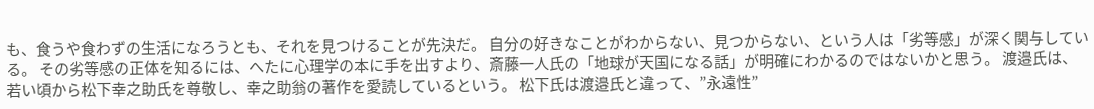も、食うや食わずの生活になろうとも、それを見つけることが先決だ。 自分の好きなことがわからない、見つからない、という人は「劣等感」が深く関与している。 その劣等感の正体を知るには、へたに心理学の本に手を出すより、斎藤一人氏の「地球が天国になる話」が明確にわかるのではないかと思う。 渡邉氏は、若い頃から松下幸之助氏を尊敬し、幸之助翁の著作を愛読しているという。 松下氏は渡邉氏と違って、”永遠性”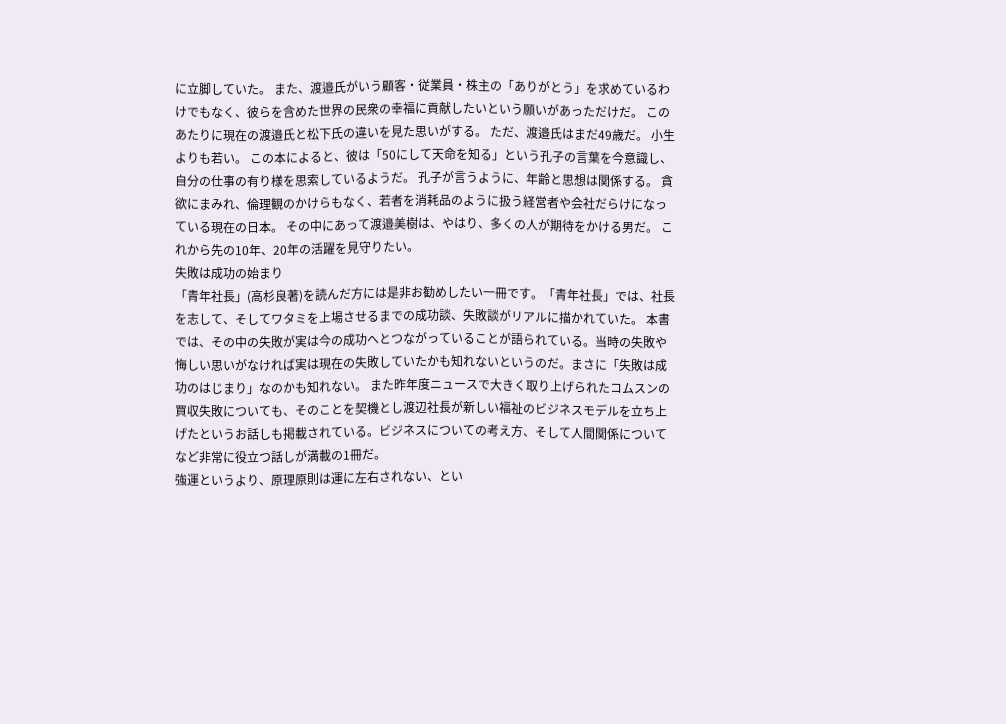に立脚していた。 また、渡邉氏がいう顧客・従業員・株主の「ありがとう」を求めているわけでもなく、彼らを含めた世界の民衆の幸福に貢献したいという願いがあっただけだ。 このあたりに現在の渡邉氏と松下氏の違いを見た思いがする。 ただ、渡邉氏はまだ49歳だ。 小生よりも若い。 この本によると、彼は「50にして天命を知る」という孔子の言葉を今意識し、自分の仕事の有り様を思索しているようだ。 孔子が言うように、年齢と思想は関係する。 貪欲にまみれ、倫理観のかけらもなく、若者を消耗品のように扱う経営者や会社だらけになっている現在の日本。 その中にあって渡邉美樹は、やはり、多くの人が期待をかける男だ。 これから先の10年、20年の活躍を見守りたい。
失敗は成功の始まり
「青年社長」(高杉良著)を読んだ方には是非お勧めしたい一冊です。「青年社長」では、社長を志して、そしてワタミを上場させるまでの成功談、失敗談がリアルに描かれていた。 本書では、その中の失敗が実は今の成功へとつながっていることが語られている。当時の失敗や悔しい思いがなければ実は現在の失敗していたかも知れないというのだ。まさに「失敗は成功のはじまり」なのかも知れない。 また昨年度ニュースで大きく取り上げられたコムスンの買収失敗についても、そのことを契機とし渡辺社長が新しい福祉のビジネスモデルを立ち上げたというお話しも掲載されている。ビジネスについての考え方、そして人間関係についてなど非常に役立つ話しが満載の1冊だ。
強運というより、原理原則は運に左右されない、とい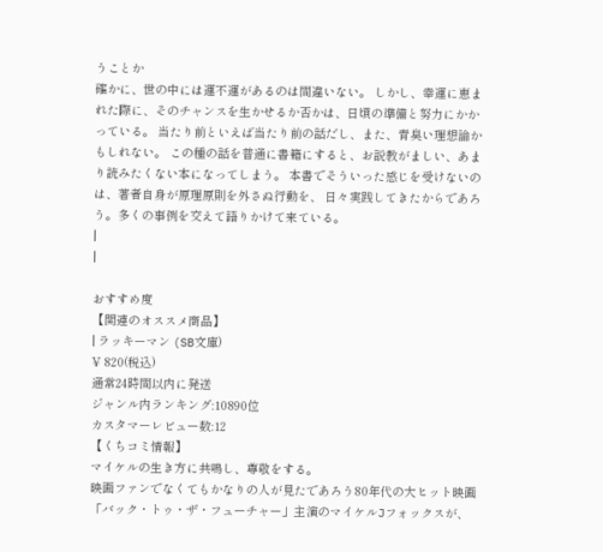うことか
確かに、世の中には運不運があるのは間違いない。 しかし、幸運に恵まれた際に、そのチャンスを生かせるか否かは、日頃の準備と努力にかかっている。 当たり前といえば当たり前の話だし、また、青臭い理想論かもしれない。 この種の話を普通に書籍にすると、お説教がましい、あまり読みたくない本になってしまう。 本書でそういった感じを受けないのは、著者自身が原理原則を外さぬ行動を、 日々実践してきたからであろう。多くの事例を交えて語りかけて来ている。
|
|

おすすめ度
【関連のオススメ商品】
| ラッキーマン (SB文庫)
¥ 820(税込)
通常24時間以内に発送
ジャンル内ランキング:10890位
カスタマーレビュー数:12
【くちコミ情報】
マイケルの生き方に共鳴し、尊敬をする。
映画ファンでなくてもかなりの人が見たであろう80年代の大ヒット映画「バック・トゥ・ザ・フューチャー」主演のマイケルJフォックスが、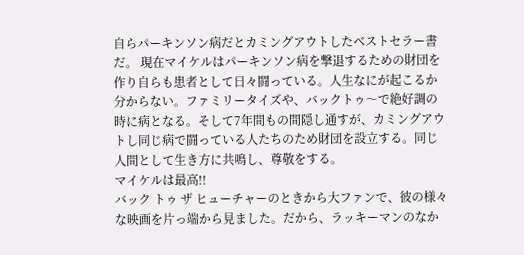自らパーキンソン病だとカミングアウトしたベストセラー書だ。 現在マイケルはパーキンソン病を撃退するための財団を作り自らも患者として日々闘っている。人生なにが起こるか分からない。ファミリータイズや、バックトゥ〜で絶好調の時に病となる。そして7年間もの間隠し通すが、カミングアウトし同じ病で闘っている人たちのため財団を設立する。同じ人間として生き方に共鳴し、尊敬をする。
マイケルは最高!!
バック トゥ ザ ヒューチャーのときから大ファンで、彼の様々な映画を片っ端から見ました。だから、ラッキーマンのなか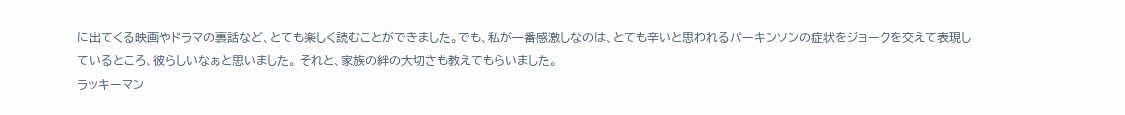に出てくる映画やドラマの裏話など、とても楽しく読むことができました。でも、私が一番感激しなのは、とても辛いと思われるパーキンソンの症状をジョークを交えて表現しているところ、彼らしいなぁと思いました。 それと、家族の絆の大切さも教えてもらいました。
ラッキーマン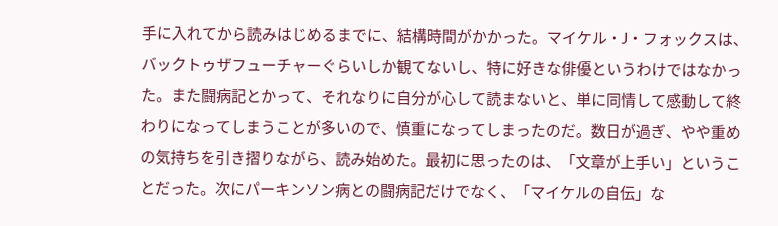手に入れてから読みはじめるまでに、結構時間がかかった。マイケル・J・フォックスは、バックトゥザフューチャーぐらいしか観てないし、特に好きな俳優というわけではなかった。また闘病記とかって、それなりに自分が心して読まないと、単に同情して感動して終わりになってしまうことが多いので、慎重になってしまったのだ。数日が過ぎ、やや重めの気持ちを引き摺りながら、読み始めた。最初に思ったのは、「文章が上手い」ということだった。次にパーキンソン病との闘病記だけでなく、「マイケルの自伝」な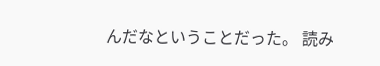んだなということだった。 読み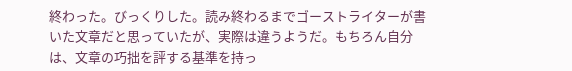終わった。びっくりした。読み終わるまでゴーストライターが書いた文章だと思っていたが、実際は違うようだ。もちろん自分は、文章の巧拙を評する基準を持っ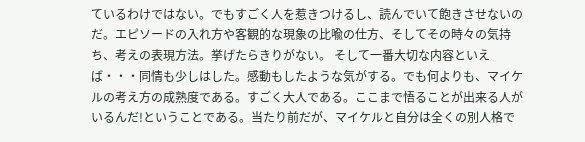ているわけではない。でもすごく人を惹きつけるし、読んでいて飽きさせないのだ。エピソードの入れ方や客観的な現象の比喩の仕方、そしてその時々の気持ち、考えの表現方法。挙げたらきりがない。 そして一番大切な内容といえば・・・同情も少しはした。感動もしたような気がする。でも何よりも、マイケルの考え方の成熟度である。すごく大人である。ここまで悟ることが出来る人がいるんだ!ということである。当たり前だが、マイケルと自分は全くの別人格で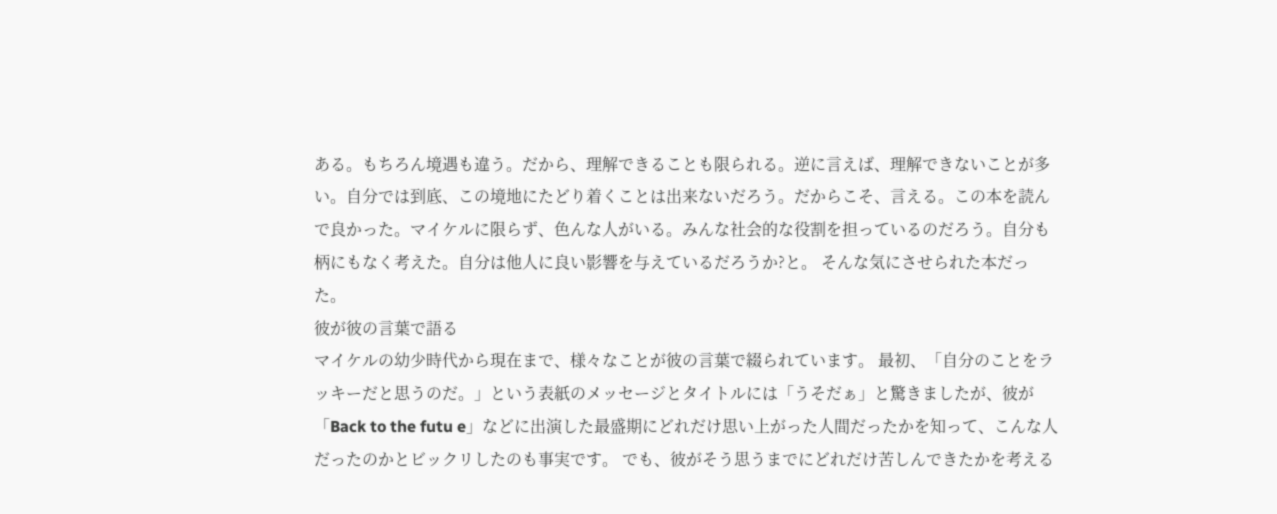ある。もちろん境遇も違う。だから、理解できることも限られる。逆に言えば、理解できないことが多い。自分では到底、この境地にたどり着くことは出来ないだろう。だからこそ、言える。この本を読んで良かった。マイケルに限らず、色んな人がいる。みんな社会的な役割を担っているのだろう。自分も柄にもなく考えた。自分は他人に良い影響を与えているだろうか?と。 そんな気にさせられた本だった。
彼が彼の言葉で語る
マイケルの幼少時代から現在まで、様々なことが彼の言葉で綴られています。 最初、「自分のことをラッキーだと思うのだ。」という表紙のメッセージとタイトルには「うそだぁ」と驚きましたが、彼が「Back to the futu e」などに出演した最盛期にどれだけ思い上がった人間だったかを知って、こんな人だったのかとビックリしたのも事実です。 でも、彼がそう思うまでにどれだけ苦しんできたかを考える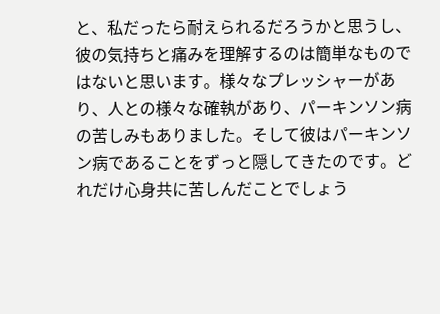と、私だったら耐えられるだろうかと思うし、彼の気持ちと痛みを理解するのは簡単なものではないと思います。様々なプレッシャーがあり、人との様々な確執があり、パーキンソン病の苦しみもありました。そして彼はパーキンソン病であることをずっと隠してきたのです。どれだけ心身共に苦しんだことでしょう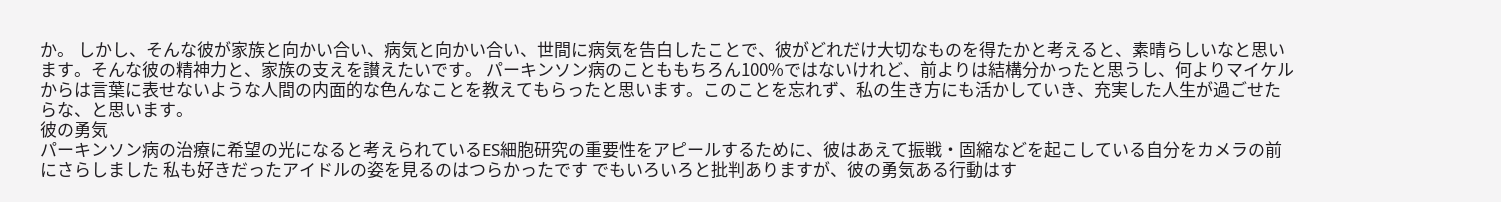か。 しかし、そんな彼が家族と向かい合い、病気と向かい合い、世間に病気を告白したことで、彼がどれだけ大切なものを得たかと考えると、素晴らしいなと思います。そんな彼の精神力と、家族の支えを讃えたいです。 パーキンソン病のことももちろん100%ではないけれど、前よりは結構分かったと思うし、何よりマイケルからは言葉に表せないような人間の内面的な色んなことを教えてもらったと思います。このことを忘れず、私の生き方にも活かしていき、充実した人生が過ごせたらな、と思います。
彼の勇気
パーキンソン病の治療に希望の光になると考えられているES細胞研究の重要性をアピールするために、彼はあえて振戦・固縮などを起こしている自分をカメラの前にさらしました 私も好きだったアイドルの姿を見るのはつらかったです でもいろいろと批判ありますが、彼の勇気ある行動はす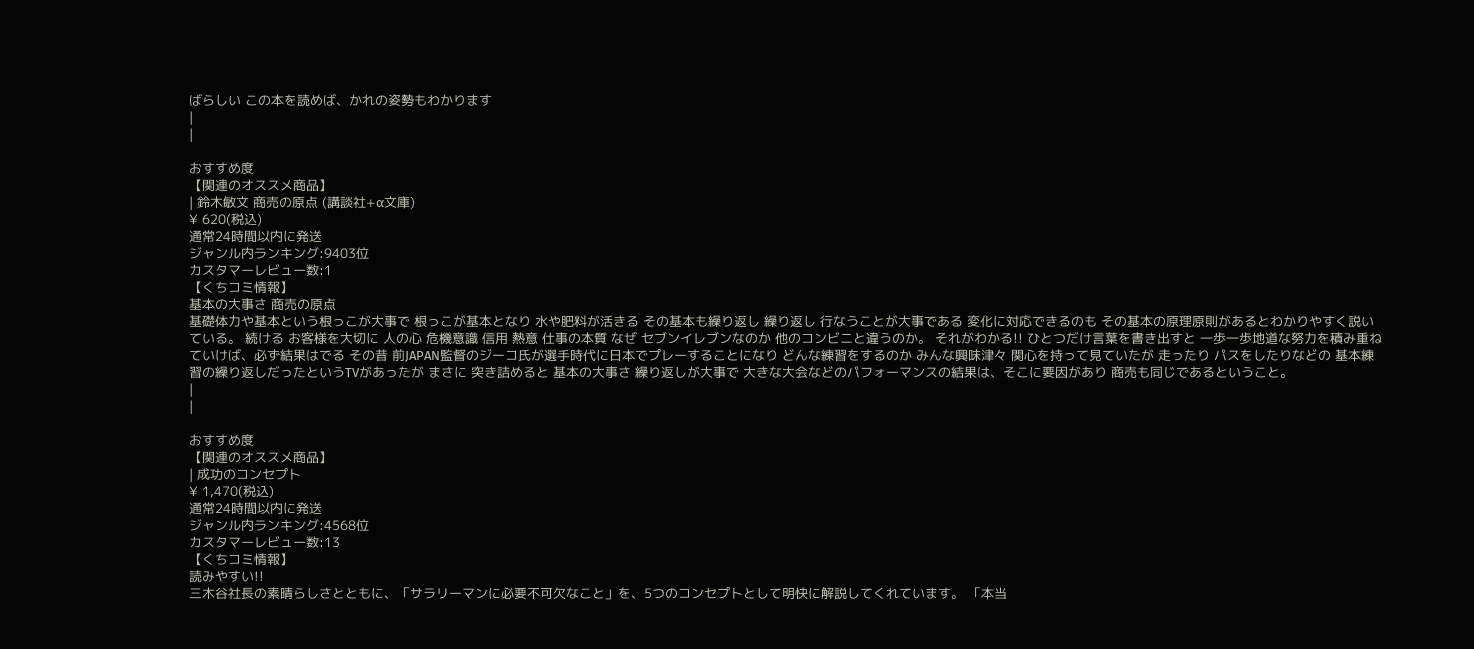ばらしい この本を読めば、かれの姿勢もわかります
|
|

おすすめ度
【関連のオススメ商品】
| 鈴木敏文 商売の原点 (講談社+α文庫)
¥ 620(税込)
通常24時間以内に発送
ジャンル内ランキング:9403位
カスタマーレビュー数:1
【くちコミ情報】
基本の大事さ 商売の原点
基礎体力や基本という根っこが大事で 根っこが基本となり 水や肥料が活きる その基本も繰り返し 繰り返し 行なうことが大事である 変化に対応できるのも その基本の原理原則があるとわかりやすく説いている。 続ける お客様を大切に 人の心 危機意識 信用 熱意 仕事の本質 なぜ セブンイレブンなのか 他のコンビニと違うのか。 それがわかる!! ひとつだけ言葉を書き出すと 一歩一歩地道な努力を積み重ねていけば、必ず結果はでる その昔 前JAPAN監督のジーコ氏が選手時代に日本でプレーすることになり どんな練習をするのか みんな興味津々 関心を持って見ていたが 走ったり パスをしたりなどの 基本練習の繰り返しだったというTVがあったが まさに 突き詰めると 基本の大事さ 繰り返しが大事で 大きな大会などのパフォーマンスの結果は、そこに要因があり 商売も同じであるということ。
|
|

おすすめ度
【関連のオススメ商品】
| 成功のコンセプト
¥ 1,470(税込)
通常24時間以内に発送
ジャンル内ランキング:4568位
カスタマーレビュー数:13
【くちコミ情報】
読みやすい!!
三木谷社長の素晴らしさとともに、「サラリーマンに必要不可欠なこと」を、5つのコンセプトとして明快に解説してくれています。 「本当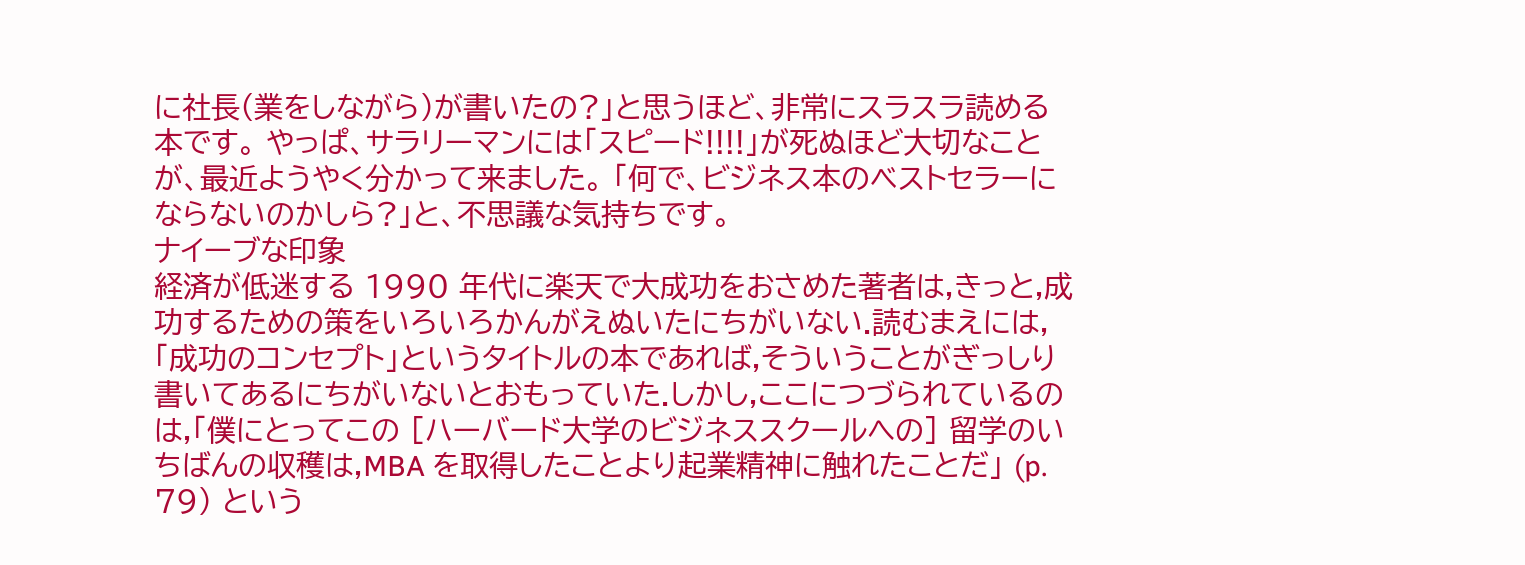に社長(業をしながら)が書いたの?」と思うほど、非常にスラスラ読める本です。 やっぱ、サラリーマンには「スピード!!!!」が死ぬほど大切なことが、最近ようやく分かって来ました。 「何で、ビジネス本のベストセラーにならないのかしら?」と、不思議な気持ちです。
ナイーブな印象
経済が低迷する 1990 年代に楽天で大成功をおさめた著者は,きっと,成功するための策をいろいろかんがえぬいたにちがいない.読むまえには,「成功のコンセプト」というタイトルの本であれば,そういうことがぎっしり書いてあるにちがいないとおもっていた.しかし,ここにつづられているのは,「僕にとってこの [ハーバード大学のビジネススクールへの] 留学のいちばんの収穫は,MBA を取得したことより起業精神に触れたことだ」 (p. 79) という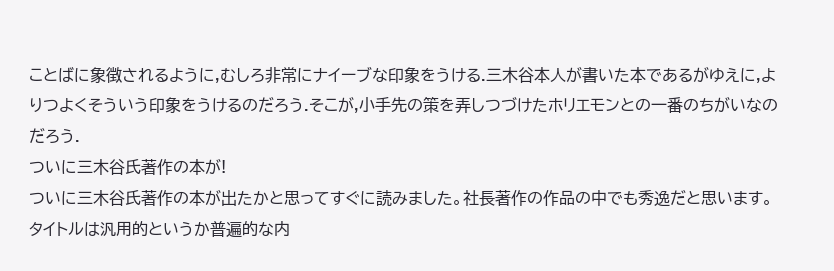ことばに象徴されるように,むしろ非常にナイーブな印象をうける.三木谷本人が書いた本であるがゆえに,よりつよくそういう印象をうけるのだろう.そこが,小手先の策を弄しつづけたホリエモンとの一番のちがいなのだろう.
ついに三木谷氏著作の本が!
ついに三木谷氏著作の本が出たかと思ってすぐに読みました。社長著作の作品の中でも秀逸だと思います。 タイトルは汎用的というか普遍的な内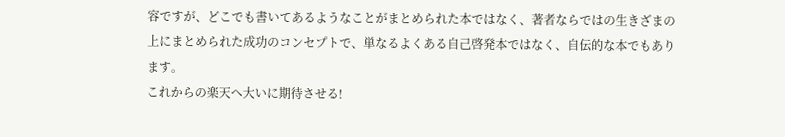容ですが、どこでも書いてあるようなことがまとめられた本ではなく、著者ならではの生きざまの上にまとめられた成功のコンセプトで、単なるよくある自己啓発本ではなく、自伝的な本でもあります。
これからの楽天へ大いに期待させる!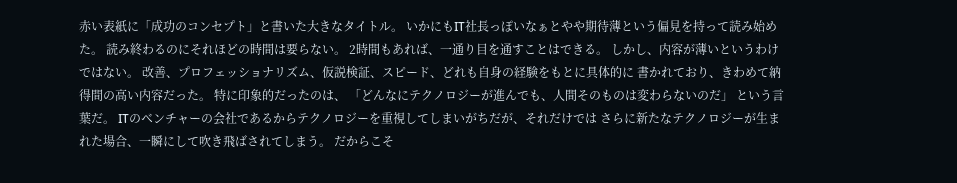赤い表紙に「成功のコンセプト」と書いた大きなタイトル。 いかにもIT社長っぽいなぁとやや期待薄という偏見を持って読み始めた。 読み終わるのにそれほどの時間は要らない。 2時間もあれば、一通り目を通すことはできる。 しかし、内容が薄いというわけではない。 改善、プロフェッショナリズム、仮説検証、スピード、どれも自身の経験をもとに具体的に 書かれており、きわめて納得間の高い内容だった。 特に印象的だったのは、 「どんなにテクノロジーが進んでも、人間そのものは変わらないのだ」 という言葉だ。 ITのベンチャーの会社であるからテクノロジーを重視してしまいがちだが、それだけでは さらに新たなテクノロジーが生まれた場合、一瞬にして吹き飛ばされてしまう。 だからこそ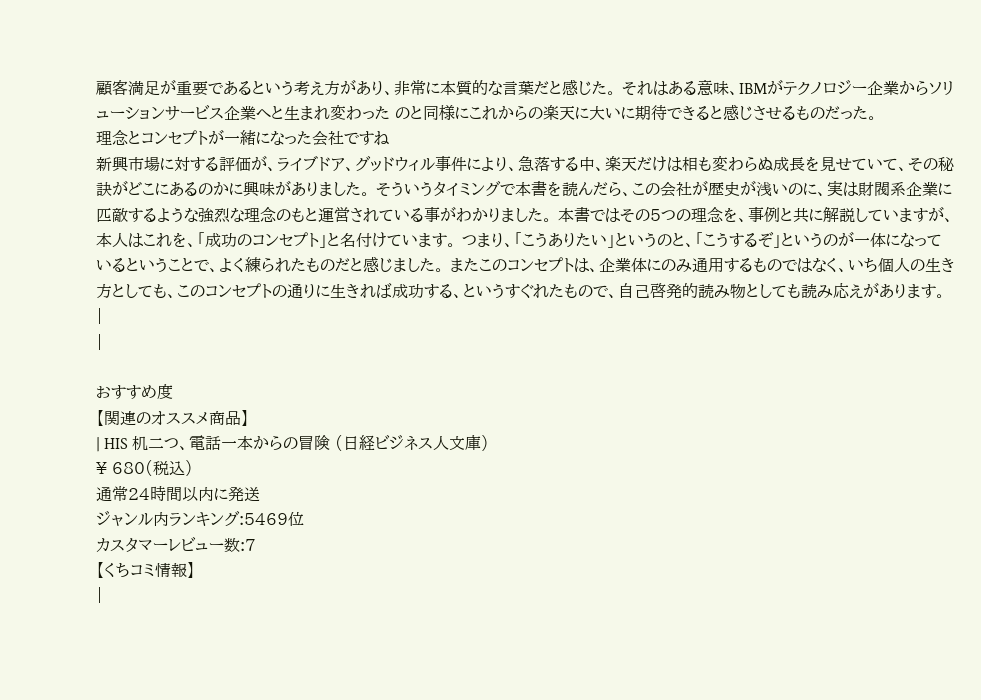顧客満足が重要であるという考え方があり、非常に本質的な言葉だと感じた。 それはある意味、IBMがテクノロジー企業からソリューションサービス企業へと生まれ変わった のと同様にこれからの楽天に大いに期待できると感じさせるものだった。
理念とコンセプトが一緒になった会社ですね
新興市場に対する評価が、ライブドア、グッドウィル事件により、急落する中、楽天だけは相も変わらぬ成長を見せていて、その秘訣がどこにあるのかに興味がありました。 そういうタイミングで本書を読んだら、この会社が歴史が浅いのに、実は財閥系企業に匹敵するような強烈な理念のもと運営されている事がわかりました。 本書ではその5つの理念を、事例と共に解説していますが、本人はこれを、「成功のコンセプト」と名付けています。 つまり、「こうありたい」というのと、「こうするぞ」というのが一体になっているということで、よく練られたものだと感じました。 またこのコンセプトは、企業体にのみ通用するものではなく、いち個人の生き方としても、このコンセプトの通りに生きれば成功する、というすぐれたもので、自己啓発的読み物としても読み応えがあります。
|
|

おすすめ度
【関連のオススメ商品】
| HIS 机二つ、電話一本からの冒険 (日経ビジネス人文庫)
¥ 680(税込)
通常24時間以内に発送
ジャンル内ランキング:5469位
カスタマーレビュー数:7
【くちコミ情報】
|